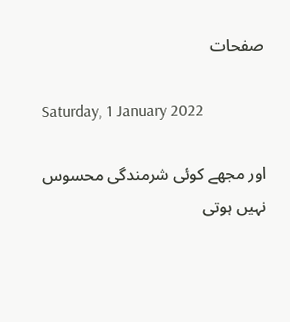صفحات

Saturday, 1 January 2022

اور مجھے کوئی شرمندگی محسوس نہیں ہوتی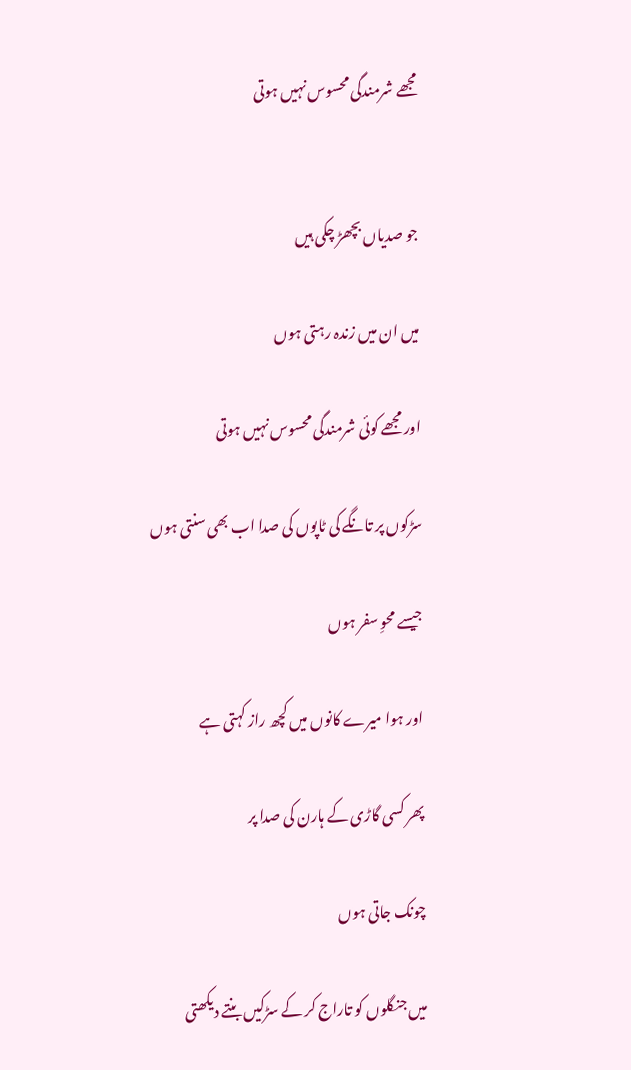مجھے شرمندگی محسوس نہیں ہوتی


جو صدیاں بچھڑ چکی ہیں

میں ان میں زندہ رہتی ہوں

اور مجھے کوئی شرمندگی محسوس نہیں ہوتی

سڑکوں پر تانگے کی ٹاپوں کی صدا اب بھی سنتی ہوں

جیسے محوِ سفر ہوں

اور ہوا میرے کانوں میں کچھ راز کہتی ہے

پھر کسی گاڑی کے ہارن کی صدا پر

چونک جاتی ہوں

میں جنگلوں کو تاراج کر کے سڑکیں بنتے دیکھتی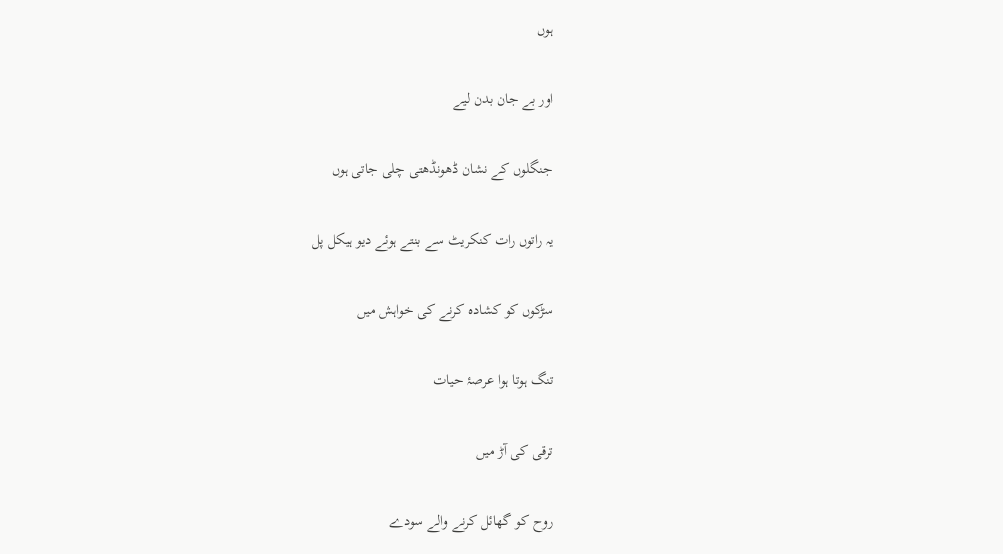ہوں

اور بے جان بدن لیے

جنگلوں کے نشان ڈھونڈھتی چلی جاتی ہوں

یہ راتوں رات کنکریٹ سے بنتے ہوئے دیو ہیکل پل

سڑکوں کو کشادہ کرنے کی خواہش میں

تنگ ہوتا ہوا عرصۂ حیات

ترقی کی آڑ میں

روح کو گھائل کرنے والے سودے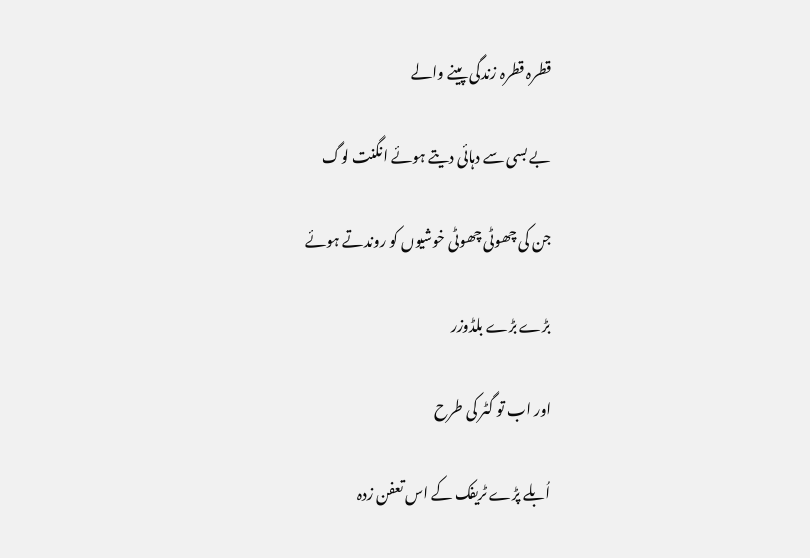قطرہ قطرہ زندگی پینے والے

بے بسی سے دہائی دیتے ہوئے انگنت لوگ

جن کی چھوٹی چھوٹی خوشیوں کو روندتے ہوئے

بڑے بڑے بلڈوزر

اور اب تو گٹر کی طرح

اُبلے پڑے ٹریفک کے اس تعفن زدہ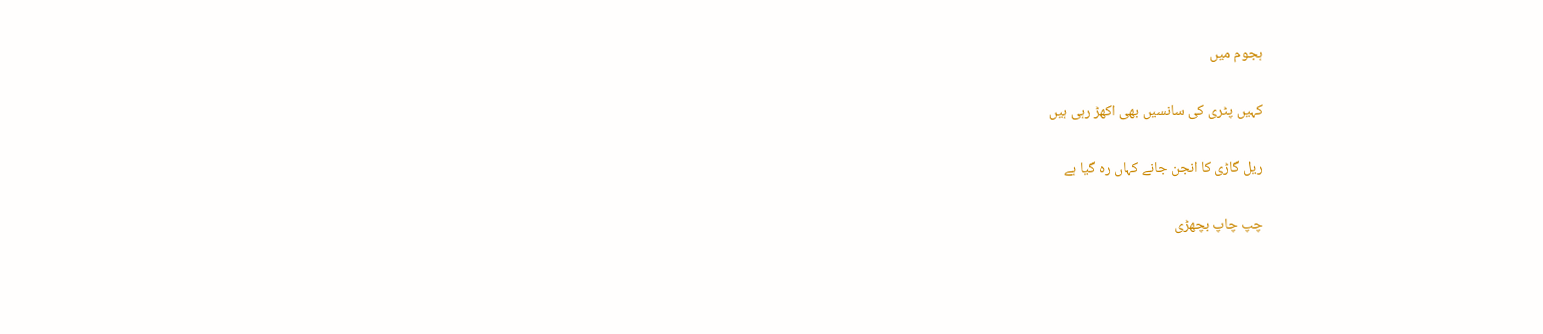ہجوم میں

کہیں پٹری کی سانسیں بھی اکھڑ رہی ہیں

ریل گاڑی کا انجن جانے کہاں رہ گیا ہے

چپ چاپ بچھڑی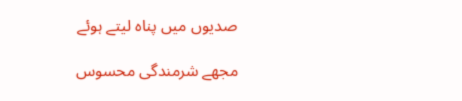صدیوں میں پناہ لیتے ہوئے

مجھے شرمندگی محسوس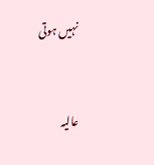نہیں ہوتی


عالیہ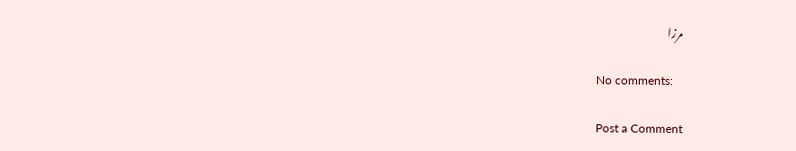مرزا

No comments:

Post a Comment